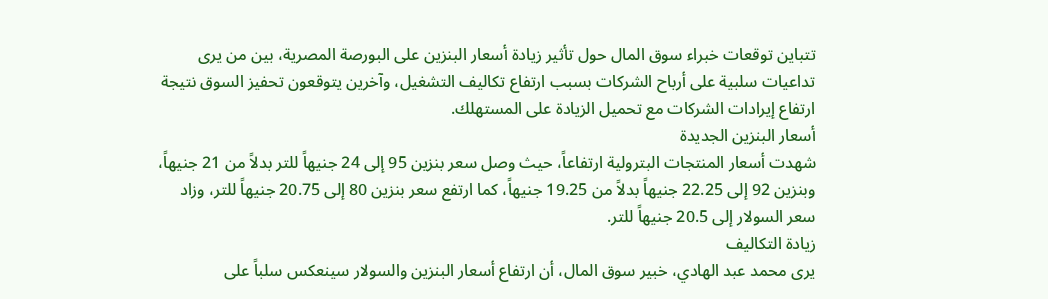تتباين توقعات خبراء سوق المال حول تأثير زيادة أسعار البنزين على البورصة المصرية، بين من يرى تداعيات سلبية على أرباح الشركات بسبب ارتفاع تكاليف التشغيل، وآخرين يتوقعون تحفيز السوق نتيجة ارتفاع إيرادات الشركات مع تحميل الزيادة على المستهلك.
أسعار البنزين الجديدة
شهدت أسعار المنتجات البترولية ارتفاعاً، حيث وصل سعر بنزين 95 إلى 24 جنيهاً للتر بدلاً من 21 جنيهاً، وبنزين 92 إلى 22.25 جنيهاً بدلاً من 19.25 جنيهاً، كما ارتفع سعر بنزين 80 إلى 20.75 جنيهاً للتر، وزاد سعر السولار إلى 20.5 جنيهاً للتر.
زيادة التكاليف
يرى محمد عبد الهادي، خبير سوق المال، أن ارتفاع أسعار البنزين والسولار سينعكس سلباً على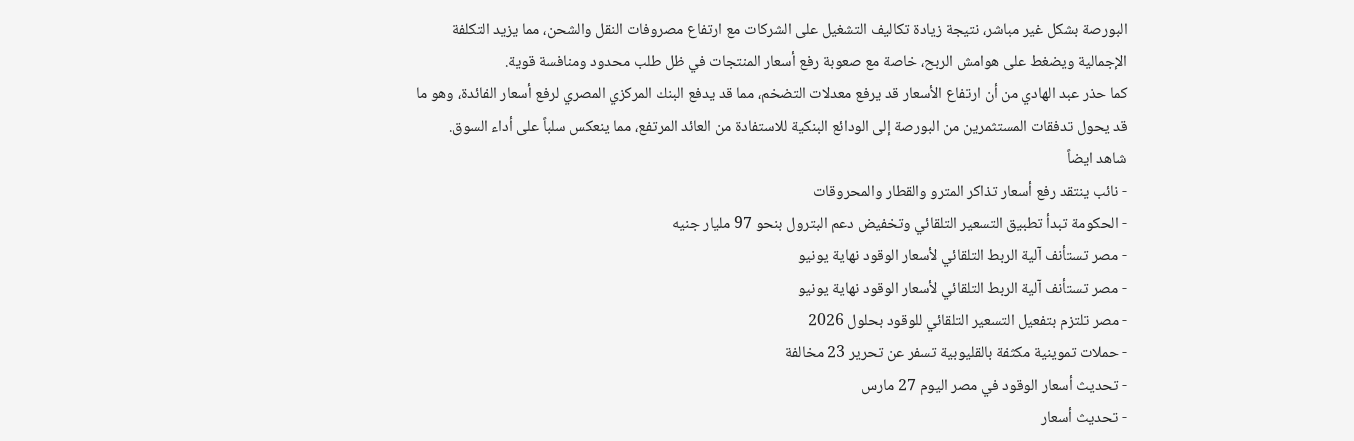البورصة بشكل غير مباشر، نتيجة زيادة تكاليف التشغيل على الشركات مع ارتفاع مصروفات النقل والشحن، مما يزيد التكلفة الإجمالية ويضغط على هوامش الربح، خاصة مع صعوبة رفع أسعار المنتجات في ظل طلب محدود ومنافسة قوية.
كما حذر عبد الهادي من أن ارتفاع الأسعار قد يرفع معدلات التضخم، مما قد يدفع البنك المركزي المصري لرفع أسعار الفائدة، وهو ما قد يحول تدفقات المستثمرين من البورصة إلى الودائع البنكية للاستفادة من العائد المرتفع، مما ينعكس سلباً على أداء السوق.
شاهد ايضاً
- نائب ينتقد رفع أسعار تذاكر المترو والقطار والمحروقات
- الحكومة تبدأ تطبيق التسعير التلقائي وتخفيض دعم البترول بنحو 97 مليار جنيه
- مصر تستأنف آلية الربط التلقائي لأسعار الوقود نهاية يونيو
- مصر تستأنف آلية الربط التلقائي لأسعار الوقود نهاية يونيو
- مصر تلتزم بتفعيل التسعير التلقائي للوقود بحلول 2026
- حملات تموينية مكثفة بالقليوبية تسفر عن تحرير 23 مخالفة
- تحديث أسعار الوقود في مصر اليوم 27 مارس
- تحديث أسعار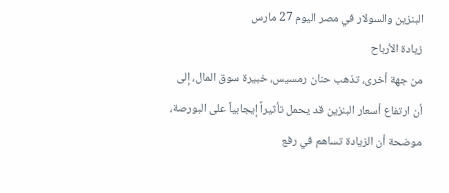البنزين والسولار في مصر اليوم 27 مارس
زيادة الأرباح
من جهة أخرى، تذهب حنان رمسيس، خبيرة سوق المال، إلى أن ارتفاع أسعار البنزين قد يحمل تأثيراً إيجابياً على البورصة، موضحة أن الزيادة تساهم في رفع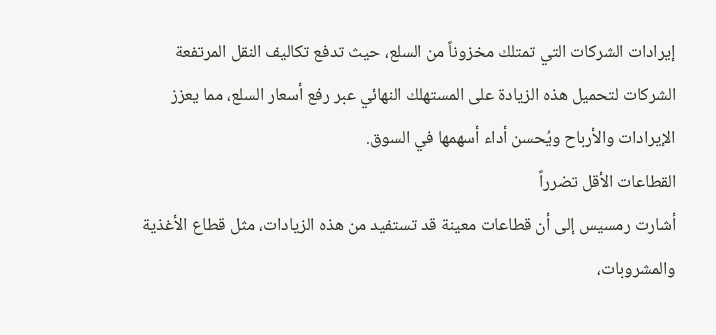إيرادات الشركات التي تمتلك مخزوناً من السلع، حيث تدفع تكاليف النقل المرتفعة الشركات لتحميل هذه الزيادة على المستهلك النهائي عبر رفع أسعار السلع، مما يعزز الإيرادات والأرباح ويُحسن أداء أسهمها في السوق.
القطاعات الأقل تضرراً
أشارت رمسيس إلى أن قطاعات معينة قد تستفيد من هذه الزيادات، مثل قطاع الأغذية والمشروبات،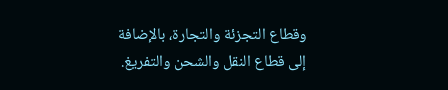وقطاع التجزئة والتجارة، بالإضافة إلى قطاع النقل والشحن والتفريغ.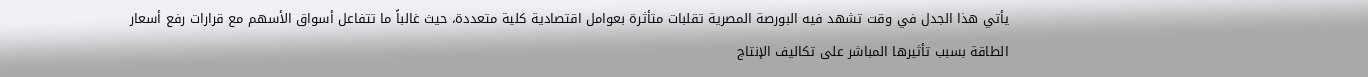يأتي هذا الجدل في وقت تشهد فيه البورصة المصرية تقلبات متأثرة بعوامل اقتصادية كلية متعددة، حيث غالباً ما تتفاعل أسواق الأسهم مع قرارات رفع أسعار الطاقة بسبب تأثيرها المباشر على تكاليف الإنتاج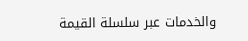والخدمات عبر سلسلة القيمة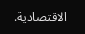الاقتصادية.